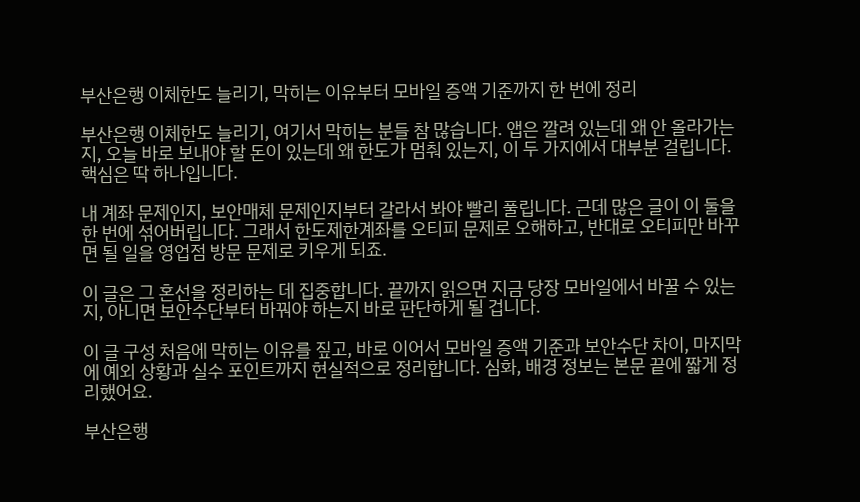부산은행 이체한도 늘리기, 막히는 이유부터 모바일 증액 기준까지 한 번에 정리

부산은행 이체한도 늘리기, 여기서 막히는 분들 참 많습니다. 앱은 깔려 있는데 왜 안 올라가는지, 오늘 바로 보내야 할 돈이 있는데 왜 한도가 멈춰 있는지, 이 두 가지에서 대부분 걸립니다. 핵심은 딱 하나입니다.

내 계좌 문제인지, 보안매체 문제인지부터 갈라서 봐야 빨리 풀립니다. 근데 많은 글이 이 둘을 한 번에 섞어버립니다. 그래서 한도제한계좌를 오티피 문제로 오해하고, 반대로 오티피만 바꾸면 될 일을 영업점 방문 문제로 키우게 되죠.

이 글은 그 혼선을 정리하는 데 집중합니다. 끝까지 읽으면 지금 당장 모바일에서 바꿀 수 있는지, 아니면 보안수단부터 바꿔야 하는지 바로 판단하게 될 겁니다.

이 글 구성 처음에 막히는 이유를 짚고, 바로 이어서 모바일 증액 기준과 보안수단 차이, 마지막에 예외 상황과 실수 포인트까지 현실적으로 정리합니다. 심화, 배경 정보는 본문 끝에 짧게 정리했어요.

부산은행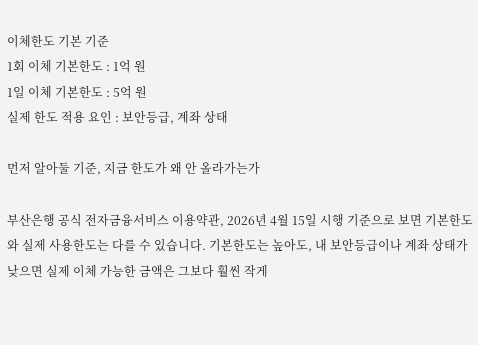이체한도 기본 기준
1회 이체 기본한도 : 1억 원
1일 이체 기본한도 : 5억 원
실제 한도 적용 요인 : 보안등급, 계좌 상태

먼저 알아둘 기준, 지금 한도가 왜 안 올라가는가

부산은행 공식 전자금융서비스 이용약관, 2026년 4월 15일 시행 기준으로 보면 기본한도와 실제 사용한도는 다를 수 있습니다. 기본한도는 높아도, 내 보안등급이나 계좌 상태가 낮으면 실제 이체 가능한 금액은 그보다 훨씬 작게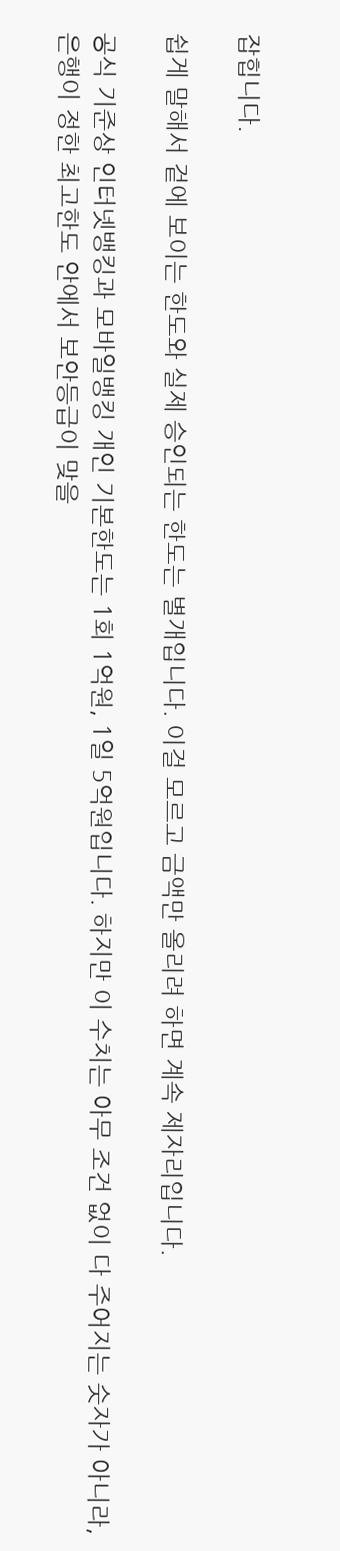잡힙니다.

쉽게 말해서 겉에 보이는 한도와 실제 승인되는 한도는 별개입니다. 이걸 모르고 금액만 올리려 하면 계속 제자리입니다.

공식 기준상 인터넷뱅킹과 모바일뱅킹 개인 기본한도는 1회 1억원, 1일 5억원입니다. 하지만 이 수치는 아무 조건 없이 다 주어지는 숫자가 아니라, 은행이 정한 최고한도 안에서 보안등급이 맞을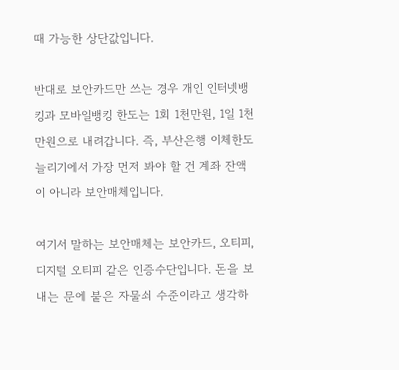때 가능한 상단값입니다.

반대로 보안카드만 쓰는 경우 개인 인터넷뱅킹과 모바일뱅킹 한도는 1회 1천만원, 1일 1천만원으로 내려갑니다. 즉, 부산은행 이체한도 늘리기에서 가장 먼저 봐야 할 건 계좌 잔액이 아니라 보안매체입니다.

여기서 말하는 보안매체는 보안카드, 오티피, 디지털 오티피 같은 인증수단입니다. 돈을 보내는 문에 붙은 자물쇠 수준이라고 생각하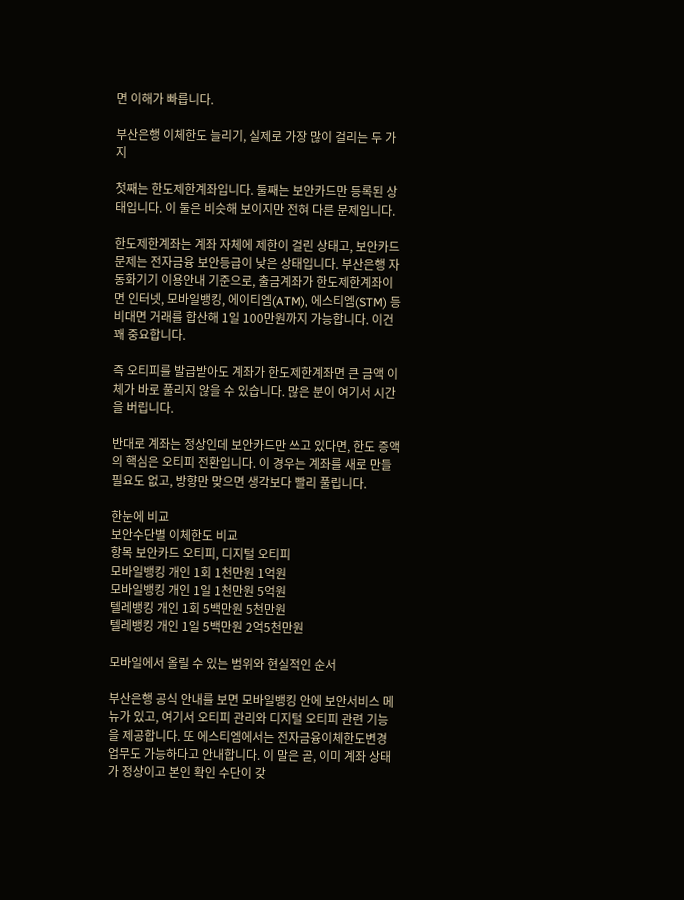면 이해가 빠릅니다.

부산은행 이체한도 늘리기, 실제로 가장 많이 걸리는 두 가지

첫째는 한도제한계좌입니다. 둘째는 보안카드만 등록된 상태입니다. 이 둘은 비슷해 보이지만 전혀 다른 문제입니다.

한도제한계좌는 계좌 자체에 제한이 걸린 상태고, 보안카드 문제는 전자금융 보안등급이 낮은 상태입니다. 부산은행 자동화기기 이용안내 기준으로, 출금계좌가 한도제한계좌이면 인터넷, 모바일뱅킹, 에이티엠(ATM), 에스티엠(STM) 등 비대면 거래를 합산해 1일 100만원까지 가능합니다. 이건 꽤 중요합니다.

즉 오티피를 발급받아도 계좌가 한도제한계좌면 큰 금액 이체가 바로 풀리지 않을 수 있습니다. 많은 분이 여기서 시간을 버립니다.

반대로 계좌는 정상인데 보안카드만 쓰고 있다면, 한도 증액의 핵심은 오티피 전환입니다. 이 경우는 계좌를 새로 만들 필요도 없고, 방향만 맞으면 생각보다 빨리 풀립니다.

한눈에 비교
보안수단별 이체한도 비교
항목 보안카드 오티피, 디지털 오티피
모바일뱅킹 개인 1회 1천만원 1억원
모바일뱅킹 개인 1일 1천만원 5억원
텔레뱅킹 개인 1회 5백만원 5천만원
텔레뱅킹 개인 1일 5백만원 2억5천만원

모바일에서 올릴 수 있는 범위와 현실적인 순서

부산은행 공식 안내를 보면 모바일뱅킹 안에 보안서비스 메뉴가 있고, 여기서 오티피 관리와 디지털 오티피 관련 기능을 제공합니다. 또 에스티엠에서는 전자금융이체한도변경 업무도 가능하다고 안내합니다. 이 말은 곧, 이미 계좌 상태가 정상이고 본인 확인 수단이 갖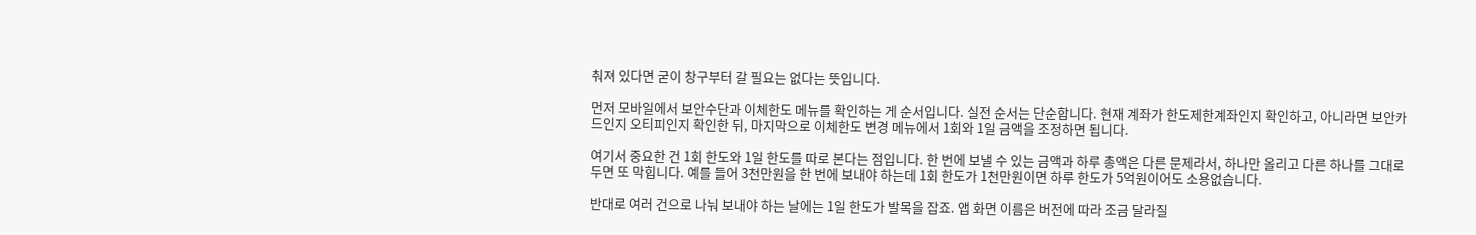춰져 있다면 굳이 창구부터 갈 필요는 없다는 뜻입니다.

먼저 모바일에서 보안수단과 이체한도 메뉴를 확인하는 게 순서입니다. 실전 순서는 단순합니다. 현재 계좌가 한도제한계좌인지 확인하고, 아니라면 보안카드인지 오티피인지 확인한 뒤, 마지막으로 이체한도 변경 메뉴에서 1회와 1일 금액을 조정하면 됩니다.

여기서 중요한 건 1회 한도와 1일 한도를 따로 본다는 점입니다. 한 번에 보낼 수 있는 금액과 하루 총액은 다른 문제라서, 하나만 올리고 다른 하나를 그대로 두면 또 막힙니다. 예를 들어 3천만원을 한 번에 보내야 하는데 1회 한도가 1천만원이면 하루 한도가 5억원이어도 소용없습니다.

반대로 여러 건으로 나눠 보내야 하는 날에는 1일 한도가 발목을 잡죠. 앱 화면 이름은 버전에 따라 조금 달라질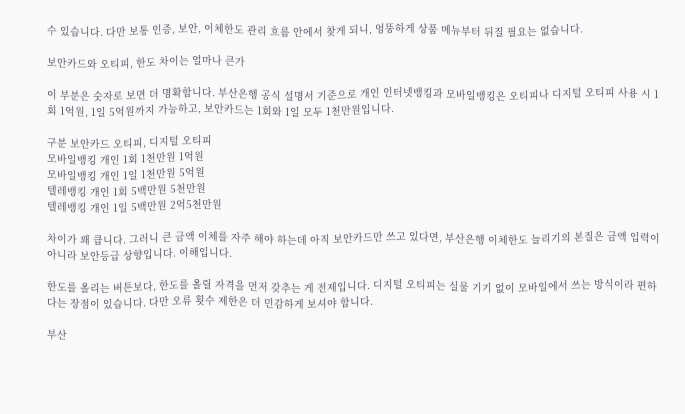수 있습니다. 다만 보통 인증, 보안, 이체한도 관리 흐름 안에서 찾게 되니, 엉뚱하게 상품 메뉴부터 뒤질 필요는 없습니다.

보안카드와 오티피, 한도 차이는 얼마나 큰가

이 부분은 숫자로 보면 더 명확합니다. 부산은행 공식 설명서 기준으로 개인 인터넷뱅킹과 모바일뱅킹은 오티피나 디지털 오티피 사용 시 1회 1억원, 1일 5억원까지 가능하고, 보안카드는 1회와 1일 모두 1천만원입니다.

구분 보안카드 오티피, 디지털 오티피
모바일뱅킹 개인 1회 1천만원 1억원
모바일뱅킹 개인 1일 1천만원 5억원
텔레뱅킹 개인 1회 5백만원 5천만원
텔레뱅킹 개인 1일 5백만원 2억5천만원

차이가 꽤 큽니다. 그러니 큰 금액 이체를 자주 해야 하는데 아직 보안카드만 쓰고 있다면, 부산은행 이체한도 늘리기의 본질은 금액 입력이 아니라 보안등급 상향입니다. 이해입니다.

한도를 올리는 버튼보다, 한도를 올릴 자격을 먼저 갖추는 게 전제입니다. 디지털 오티피는 실물 기기 없이 모바일에서 쓰는 방식이라 편하다는 장점이 있습니다. 다만 오류 횟수 제한은 더 민감하게 보셔야 합니다.

부산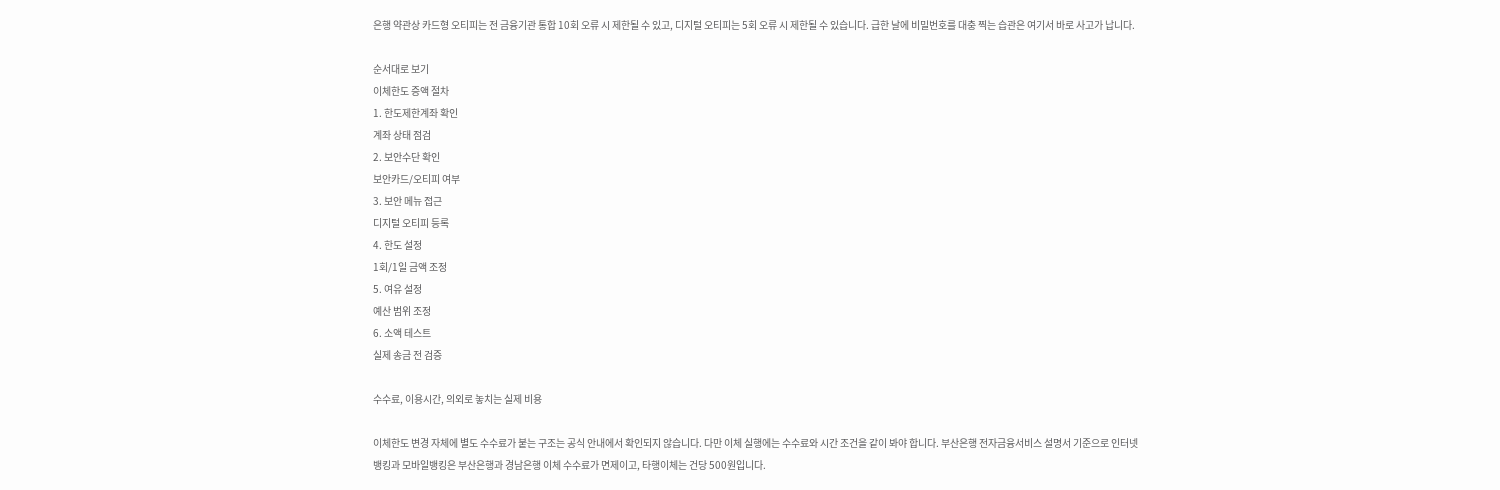은행 약관상 카드형 오티피는 전 금융기관 통합 10회 오류 시 제한될 수 있고, 디지털 오티피는 5회 오류 시 제한될 수 있습니다. 급한 날에 비밀번호를 대충 찍는 습관은 여기서 바로 사고가 납니다.

순서대로 보기
이체한도 증액 절차
1. 한도제한계좌 확인
계좌 상태 점검
2. 보안수단 확인
보안카드/오티피 여부
3. 보안 메뉴 접근
디지털 오티피 등록
4. 한도 설정
1회/1일 금액 조정
5. 여유 설정
예산 범위 조정
6. 소액 테스트
실제 송금 전 검증

수수료, 이용시간, 의외로 놓치는 실제 비용

이체한도 변경 자체에 별도 수수료가 붙는 구조는 공식 안내에서 확인되지 않습니다. 다만 이체 실행에는 수수료와 시간 조건을 같이 봐야 합니다. 부산은행 전자금융서비스 설명서 기준으로 인터넷뱅킹과 모바일뱅킹은 부산은행과 경남은행 이체 수수료가 면제이고, 타행이체는 건당 500원입니다.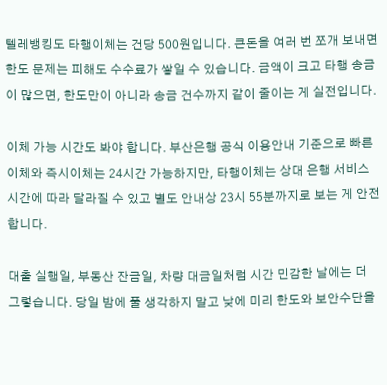텔레뱅킹도 타행이체는 건당 500원입니다. 큰돈을 여러 번 쪼개 보내면 한도 문제는 피해도 수수료가 쌓일 수 있습니다. 금액이 크고 타행 송금이 많으면, 한도만이 아니라 송금 건수까지 같이 줄이는 게 실전입니다.

이체 가능 시간도 봐야 합니다. 부산은행 공식 이용안내 기준으로 빠른이체와 즉시이체는 24시간 가능하지만, 타행이체는 상대 은행 서비스 시간에 따라 달라질 수 있고 별도 안내상 23시 55분까지로 보는 게 안전합니다.

대출 실행일, 부동산 잔금일, 차량 대금일처럼 시간 민감한 날에는 더 그렇습니다. 당일 밤에 풀 생각하지 말고 낮에 미리 한도와 보안수단을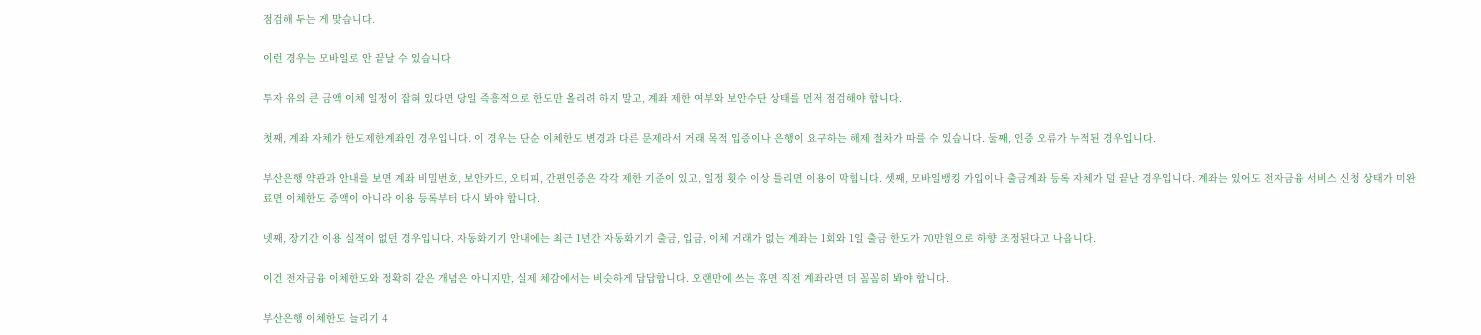점검해 두는 게 맞습니다.

이런 경우는 모바일로 안 끝날 수 있습니다

투자 유의 큰 금액 이체 일정이 잡혀 있다면 당일 즉흥적으로 한도만 올리려 하지 말고, 계좌 제한 여부와 보안수단 상태를 먼저 점검해야 합니다.

첫째, 계좌 자체가 한도제한계좌인 경우입니다. 이 경우는 단순 이체한도 변경과 다른 문제라서 거래 목적 입증이나 은행이 요구하는 해제 절차가 따를 수 있습니다. 둘째, 인증 오류가 누적된 경우입니다.

부산은행 약관과 안내를 보면 계좌 비밀번호, 보안카드, 오티피, 간편인증은 각각 제한 기준이 있고, 일정 횟수 이상 틀리면 이용이 막힙니다. 셋째, 모바일뱅킹 가입이나 출금계좌 등록 자체가 덜 끝난 경우입니다. 계좌는 있어도 전자금융 서비스 신청 상태가 미완료면 이체한도 증액이 아니라 이용 등록부터 다시 봐야 합니다.

넷째, 장기간 이용 실적이 없던 경우입니다. 자동화기기 안내에는 최근 1년간 자동화기기 출금, 입금, 이체 거래가 없는 계좌는 1회와 1일 출금 한도가 70만원으로 하향 조정된다고 나옵니다.

이건 전자금융 이체한도와 정확히 같은 개념은 아니지만, 실제 체감에서는 비슷하게 답답합니다. 오랜만에 쓰는 휴면 직전 계좌라면 더 꼼꼼히 봐야 합니다.

부산은행 이체한도 늘리기 4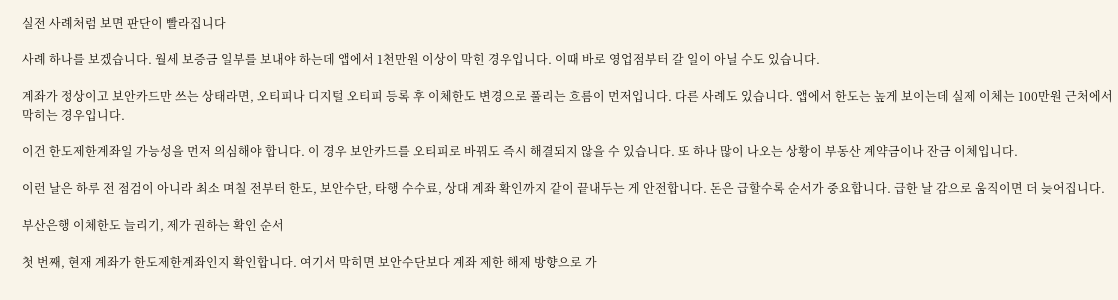실전 사례처럼 보면 판단이 빨라집니다

사례 하나를 보겠습니다. 월세 보증금 일부를 보내야 하는데 앱에서 1천만원 이상이 막힌 경우입니다. 이때 바로 영업점부터 갈 일이 아닐 수도 있습니다.

계좌가 정상이고 보안카드만 쓰는 상태라면, 오티피나 디지털 오티피 등록 후 이체한도 변경으로 풀리는 흐름이 먼저입니다. 다른 사례도 있습니다. 앱에서 한도는 높게 보이는데 실제 이체는 100만원 근처에서 막히는 경우입니다.

이건 한도제한계좌일 가능성을 먼저 의심해야 합니다. 이 경우 보안카드를 오티피로 바꿔도 즉시 해결되지 않을 수 있습니다. 또 하나 많이 나오는 상황이 부동산 계약금이나 잔금 이체입니다.

이런 날은 하루 전 점검이 아니라 최소 며칠 전부터 한도, 보안수단, 타행 수수료, 상대 계좌 확인까지 같이 끝내두는 게 안전합니다. 돈은 급할수록 순서가 중요합니다. 급한 날 감으로 움직이면 더 늦어집니다.

부산은행 이체한도 늘리기, 제가 권하는 확인 순서

첫 번째, 현재 계좌가 한도제한계좌인지 확인합니다. 여기서 막히면 보안수단보다 계좌 제한 해제 방향으로 가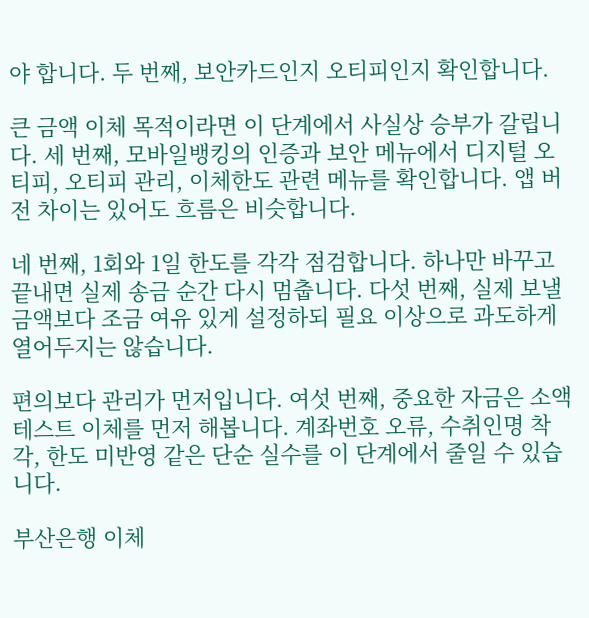야 합니다. 두 번째, 보안카드인지 오티피인지 확인합니다.

큰 금액 이체 목적이라면 이 단계에서 사실상 승부가 갈립니다. 세 번째, 모바일뱅킹의 인증과 보안 메뉴에서 디지털 오티피, 오티피 관리, 이체한도 관련 메뉴를 확인합니다. 앱 버전 차이는 있어도 흐름은 비슷합니다.

네 번째, 1회와 1일 한도를 각각 점검합니다. 하나만 바꾸고 끝내면 실제 송금 순간 다시 멈춥니다. 다섯 번째, 실제 보낼 금액보다 조금 여유 있게 설정하되 필요 이상으로 과도하게 열어두지는 않습니다.

편의보다 관리가 먼저입니다. 여섯 번째, 중요한 자금은 소액 테스트 이체를 먼저 해봅니다. 계좌번호 오류, 수취인명 착각, 한도 미반영 같은 단순 실수를 이 단계에서 줄일 수 있습니다.

부산은행 이체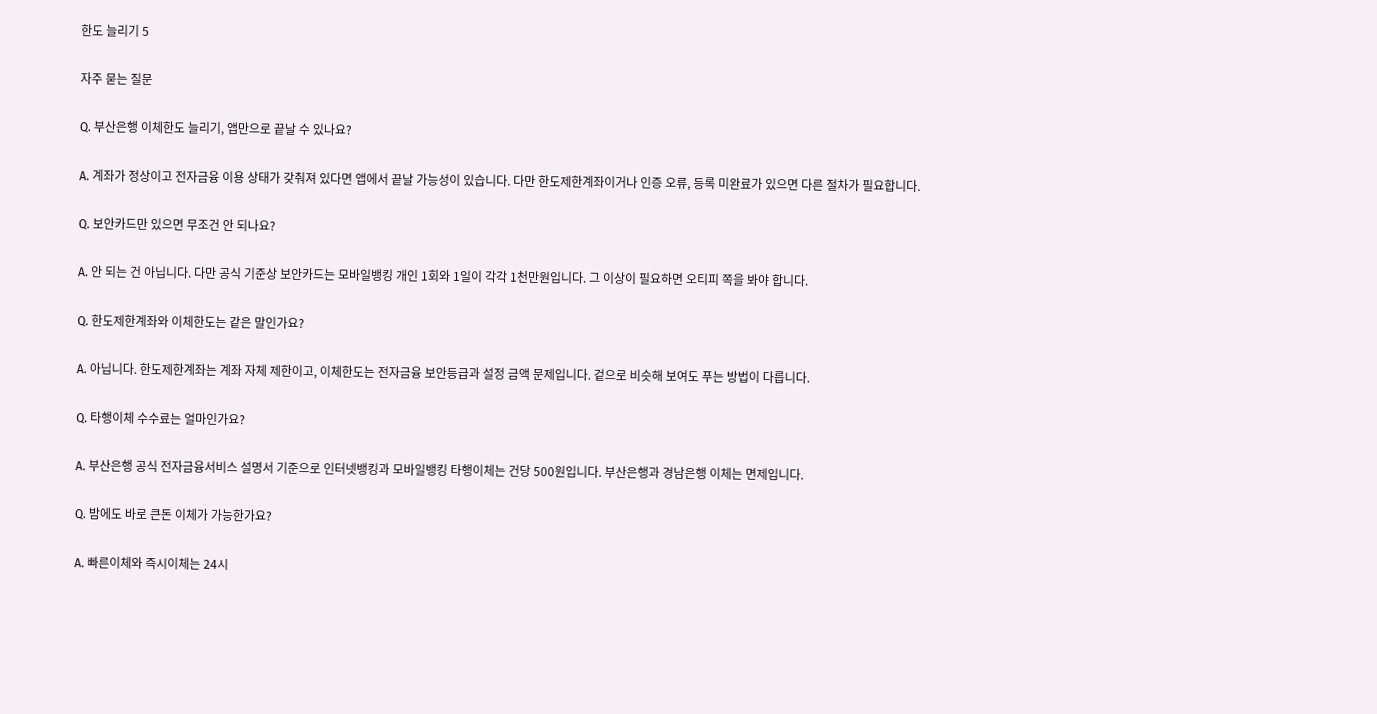한도 늘리기 5

자주 묻는 질문

Q. 부산은행 이체한도 늘리기, 앱만으로 끝날 수 있나요?

A. 계좌가 정상이고 전자금융 이용 상태가 갖춰져 있다면 앱에서 끝날 가능성이 있습니다. 다만 한도제한계좌이거나 인증 오류, 등록 미완료가 있으면 다른 절차가 필요합니다.

Q. 보안카드만 있으면 무조건 안 되나요?

A. 안 되는 건 아닙니다. 다만 공식 기준상 보안카드는 모바일뱅킹 개인 1회와 1일이 각각 1천만원입니다. 그 이상이 필요하면 오티피 쪽을 봐야 합니다.

Q. 한도제한계좌와 이체한도는 같은 말인가요?

A. 아닙니다. 한도제한계좌는 계좌 자체 제한이고, 이체한도는 전자금융 보안등급과 설정 금액 문제입니다. 겉으로 비슷해 보여도 푸는 방법이 다릅니다.

Q. 타행이체 수수료는 얼마인가요?

A. 부산은행 공식 전자금융서비스 설명서 기준으로 인터넷뱅킹과 모바일뱅킹 타행이체는 건당 500원입니다. 부산은행과 경남은행 이체는 면제입니다.

Q. 밤에도 바로 큰돈 이체가 가능한가요?

A. 빠른이체와 즉시이체는 24시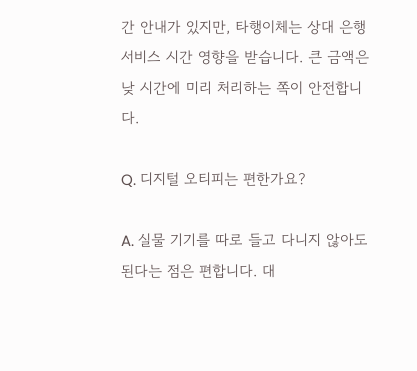간 안내가 있지만, 타행이체는 상대 은행 서비스 시간 영향을 받습니다. 큰 금액은 낮 시간에 미리 처리하는 쪽이 안전합니다.

Q. 디지털 오티피는 편한가요?

A. 실물 기기를 따로 들고 다니지 않아도 된다는 점은 편합니다. 대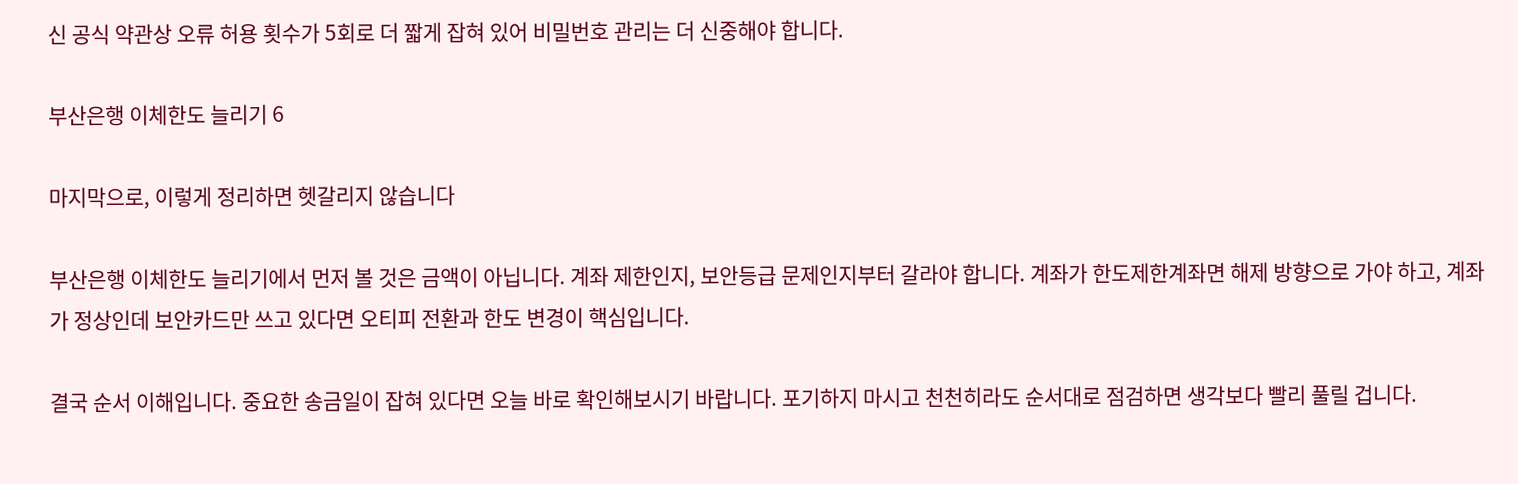신 공식 약관상 오류 허용 횟수가 5회로 더 짧게 잡혀 있어 비밀번호 관리는 더 신중해야 합니다.

부산은행 이체한도 늘리기 6

마지막으로, 이렇게 정리하면 헷갈리지 않습니다

부산은행 이체한도 늘리기에서 먼저 볼 것은 금액이 아닙니다. 계좌 제한인지, 보안등급 문제인지부터 갈라야 합니다. 계좌가 한도제한계좌면 해제 방향으로 가야 하고, 계좌가 정상인데 보안카드만 쓰고 있다면 오티피 전환과 한도 변경이 핵심입니다.

결국 순서 이해입니다. 중요한 송금일이 잡혀 있다면 오늘 바로 확인해보시기 바랍니다. 포기하지 마시고 천천히라도 순서대로 점검하면 생각보다 빨리 풀릴 겁니다.